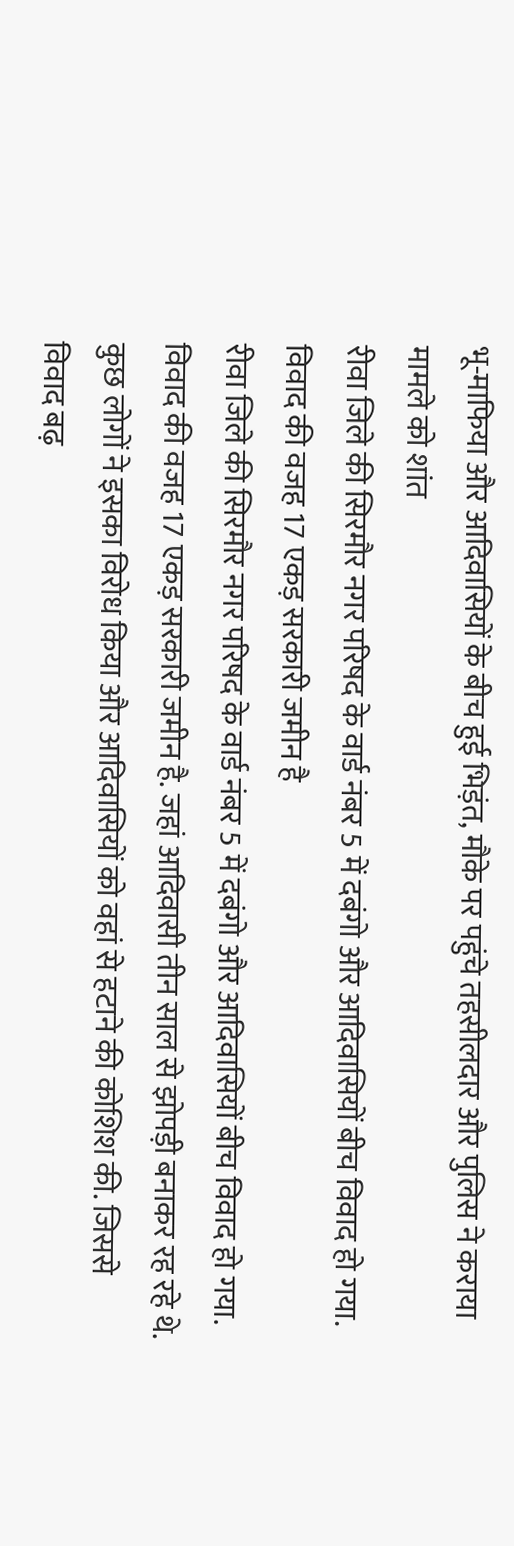भू-माफिया और आदिवासियों के बीच हुई भिड़ंत, मौके पर पहुंचे तहसीलदार और पुलिस ने कराया मामले को शांत
रीवा जिले की सिरमौर नगर परिषद के वार्ड नंबर 5 में दबंगो और आदिवासियों बीच विवाद हो गया. विवाद की वजह 17 एकड़ सरकारी जमीन है
रीवा जिले की सिरमौर नगर परिषद के वार्ड नंबर 5 में दबंगो और आदिवासियों बीच विवाद हो गया. विवाद की वजह 17 एकड़ सरकारी जमीन है. जहां आदिवासी तीन साल से झोपड़ी बनाकर रह रहे थे. कुछ लोगों ने इसका विरोध किया और आदिवासियों को वहां से हटाने की कोशिश की. जिससे विवाद बढ़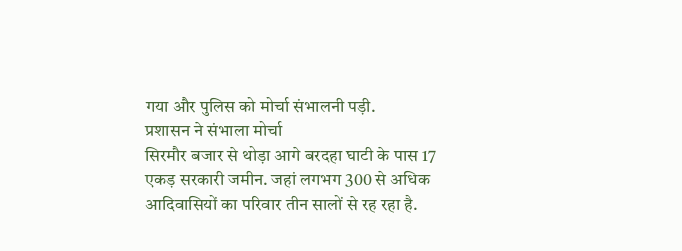गया और पुलिस को मोर्चा संभालनी पड़ी.
प्रशासन ने संभाला मोर्चा
सिरमौर बजार से थोड़ा आगे बरदहा घाटी के पास 17 एकड़ सरकारी जमीन. जहां लगभग 300 से अधिक आदिवासियों का परिवार तीन सालों से रह रहा है.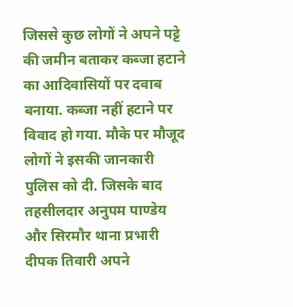जिससे कुछ लोगों ने अपने पट्टे की जमीन बताकर कब्जा हटाने का आदिवासियों पर दवाब बनाया. कब्जा नहीं हटाने पर विवाद हो गया. मौके पर मौजूद लोगों ने इसकी जानकारी पुलिस को दी. जिसके बाद तहसीलदार अनुपम पाण्डेय और सिरमौर थाना प्रभारी दीपक तिवारी अपने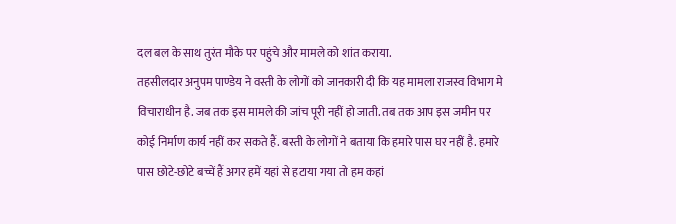दल बल के साथ तुरंत मौके पर पहुंचे और मामले को शांत कराया.
तहसीलदार अनुपम पाण्डेय ने वस्ती के लोगों को जानकारी दी कि यह मामला राजस्व विभाग मे विचाराधीन है. जब तक इस मामले की जांच पूरी नहीं हो जाती. तब तक आप इस जमीन पर कोई निर्माण कार्य नहीं कर सकते हैं. बस्ती के लोगों ने बताया कि हमारे पास घर नहीं है. हमारे पास छोटे-छोटे बच्चें हैं अगर हमें यहां से हटाया गया तो हम कहां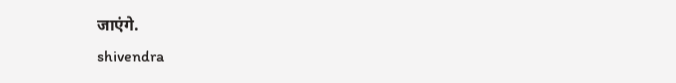जाएंगे.
shivendra